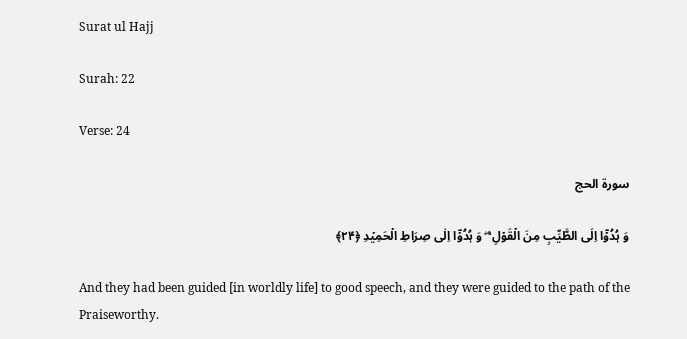Surat ul Hajj

Surah: 22

Verse: 24

سورة الحج

وَ ہُدُوۡۤا اِلَی الطَّیِّبِ مِنَ الۡقَوۡلِ ۚ ۖ وَ ہُدُوۡۤا اِلٰی صِرَاطِ الۡحَمِیۡدِ ﴿۲۴﴾

And they had been guided [in worldly life] to good speech, and they were guided to the path of the Praiseworthy.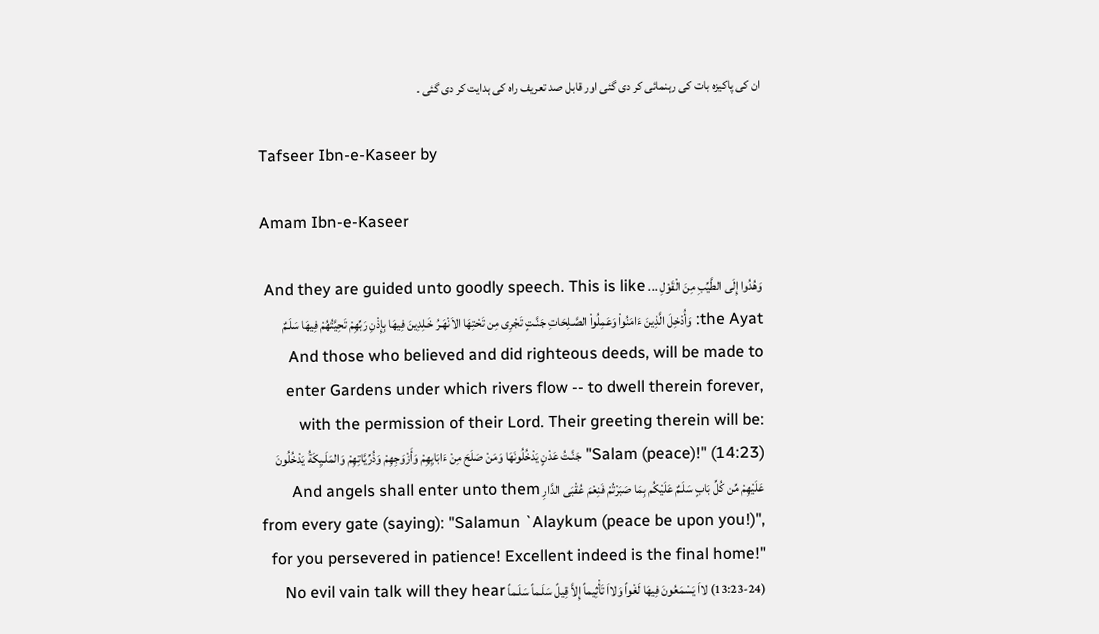ان کی پاکیزہ بات کی رہنمائی کر دی گئی اور قابل صد تعریف راہ کی ہدایت کر دی گئی ۔

Tafseer Ibn-e-Kaseer by

Amam Ibn-e-Kaseer

وَهُدُوا إِلَى الطَّيِّبِ مِنَ الْقَوْلِ ... And they are guided unto goodly speech. This is like the Ayat: وَأُدْخِلَ الَّذِينَ ءَامَنُواْ وَعَمِلُواْ الصَّـلِحَاتِ جَنَّـتٍ تَجْرِى مِن تَحْتِهَا الاَنْهَـرُ خَـلِدِينَ فِيهَا بِإِذْنِ رَبِّهِمْ تَحِيَّتُهُمْ فِيهَا سَلَـمٌ And those who believed and did righteous deeds, will be made to enter Gardens under which rivers flow -- to dwell therein forever, with the permission of their Lord. Their greeting therein will be: "Salam (peace)!" (14:23) جَنَّـتُ عَدْنٍ يَدْخُلُونَهَا وَمَنْ صَلَحَ مِنْ ءَابَايِهِمْ وَأَزْوَجِهِمْ وَذُرِّيَّاتِهِمْ وَالمَلَـيِكَةُ يَدْخُلُونَ عَلَيْهِمْ مِّن كُلِّ بَابٍ سَلَـمٌ عَلَيْكُم بِمَا صَبَرْتُمْ فَنِعْمَ عُقْبَى الدَّارِ And angels shall enter unto them from every gate (saying): "Salamun `Alaykum (peace be upon you!)", for you persevered in patience! Excellent indeed is the final home!" (13:23-24) لااَ يَسْمَعُونَ فِيهَا لَغْواً وَلااَ تَأْثِيماً إِلاَّ قِيلً سَلَـماً سَلَـماً No evil vain talk will they hear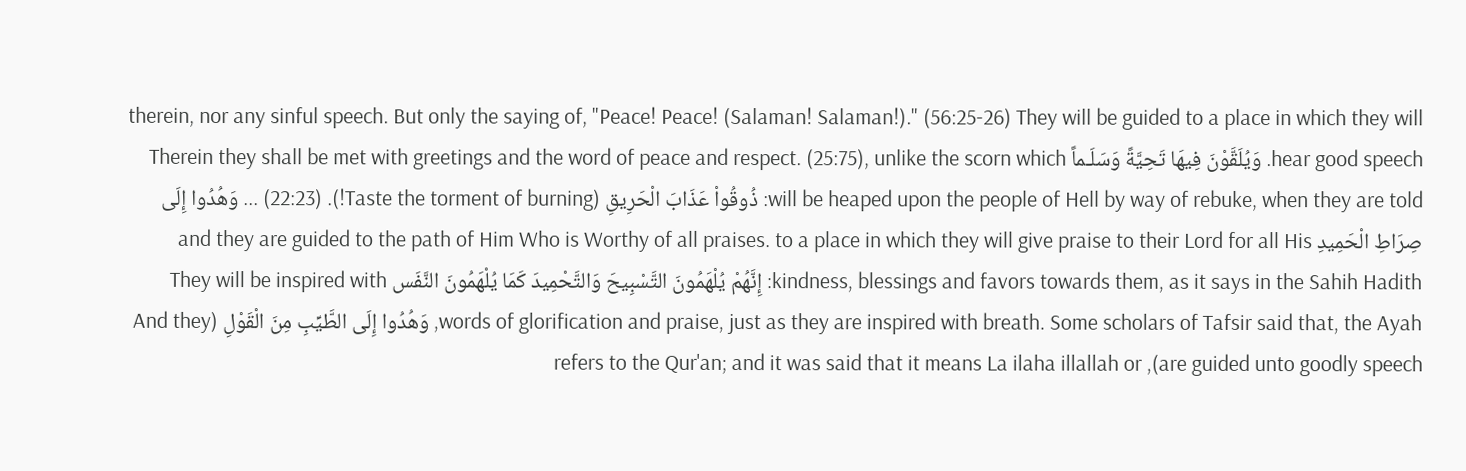therein, nor any sinful speech. But only the saying of, "Peace! Peace! (Salaman! Salaman!)." (56:25-26) They will be guided to a place in which they will hear good speech. وَيُلَقَّوْنَ فِيهَا تَحِيَّةً وَسَلَـماً Therein they shall be met with greetings and the word of peace and respect. (25:75), unlike the scorn which will be heaped upon the people of Hell by way of rebuke, when they are told: ذُوقُواْ عَذَابَ الْحَرِيقِ (Taste the torment of burning!). (22:23) ... وَهُدُوا إِلَى صِرَاطِ الْحَمِيدِ and they are guided to the path of Him Who is Worthy of all praises. to a place in which they will give praise to their Lord for all His kindness, blessings and favors towards them, as it says in the Sahih Hadith: إِنَّهُمْ يُلْهَمُونَ التَّسْبِيحَ وَالتَّحْمِيدَ كَمَا يُلْهَمُونَ النَّفَس They will be inspired with words of glorification and praise, just as they are inspired with breath. Some scholars of Tafsir said that, the Ayah, وَهُدُوا إِلَى الطَّيِّبِ مِنَ الْقَوْلِ (And they are guided unto goodly speech), refers to the Qur'an; and it was said that it means La ilaha illallah or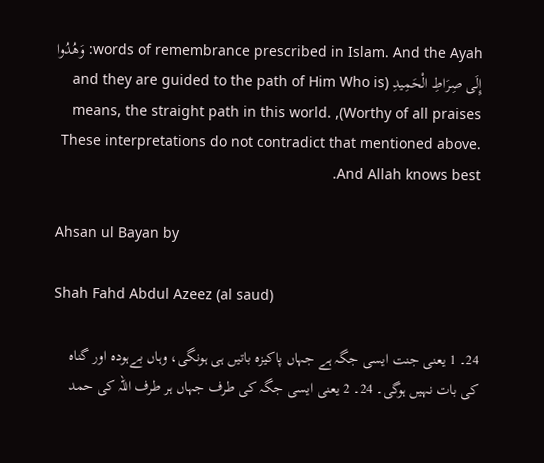words of remembrance prescribed in Islam. And the Ayah: وَهُدُوا إِلَى صِرَاطِ الْحَمِيدِ (and they are guided to the path of Him Who is Worthy of all praises), means, the straight path in this world. These interpretations do not contradict that mentioned above. And Allah knows best.

Ahsan ul Bayan by

Shah Fahd Abdul Azeez (al saud)

24۔ 1 یعنی جنت ایسی جگہ ہے جہاں پاکیزہ باتیں ہی ہونگی، وہاں بےہودہ اور گناہ کی بات نہیں ہوگی۔ 24۔ 2 یعنی ایسی جگہ کی طرف جہاں ہر طرف اللہ کی حمد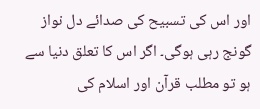اور اس کی تسبیح کی صدائے دل نواز گونج رہی ہوگی۔ اگر اس کا تعلق دنیا سے ہو تو مطلب قرآن اور اسلام کی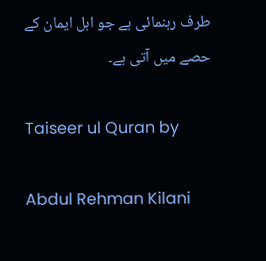طرف رہنمائی ہے جو اہل ایمان کے حصے میں آتی ہے۔

Taiseer ul Quran by

Abdul Rehman Kilani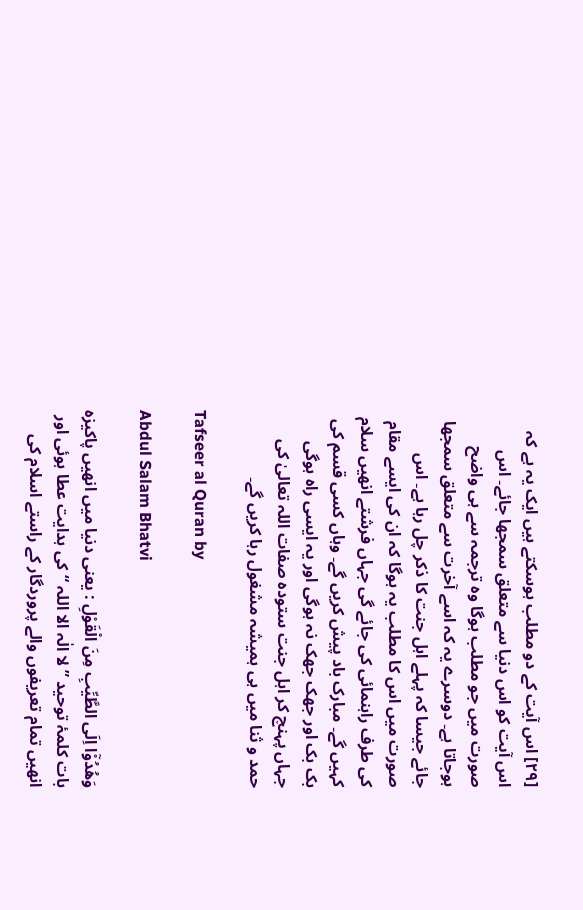[٢٩] اس آیت کے دو مطلب ہوسکتے ہیں ایک یہ ہے کہ اس آیت کو اس دنیا سے متعلق سمجھا جائے۔ اس صورت میں جو مطلب ہوگا وہ ترجمہ سے ہی واضح ہوجاتا ہے۔ دوسرے یہ کہ اسے آخرت سے متعلق سمجھا جائے جیسا کہ پہلے اہل جنت کا ذکر چل رہا ہے۔ اس صورت میں اس کا مطلب یہ ہوگا کہ ان کی ایسے مقام کی طرف راہنمائی کی جائے گی جہاں فرشتے انھیں سلام کہیں گے۔ مبارک باد پیش کریں گے۔ وہاں کسی قسم کی بک بک اور جھک جھک نہ ہوگی اور یہ ایسی راہ ہوگی جہاں پہنچ کر اہل جنت ستودہ صفات اللہ تعالیٰ کی حمد و ثنا میں ہی ہمیشہ مشغول رہا کریں گے۔

Tafseer al Quran by

Abdul Salam Bhatvi

وَهُدُوْٓا اِلَى الطَّيِّبِ مِنَ الْقَوْلِ : یعنی دنیا میں انھیں پاکیزہ بات کلمۂ توحید ” لا الٰہ الا اللہ “ کی ہدایت عطا ہوئی اور انھیں تمام تعریفوں والے پروردگار کے راستے اسلام کی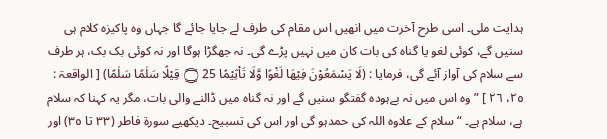ہدایت ملی۔ اسی طرح آخرت میں انھیں اس مقام کی طرف لے جایا جائے گا جہاں وہ پاکیزہ کلام ہی سنیں گے، کوئی لغو یا گناہ کی بات کان میں نہیں پڑے گی۔ نہ جھگڑا ہوگا اور نہ کوئی بک بک، ہر طرف سے سلام کی آواز آئے گی، فرمایا : (لَا يَسْمَعُوْنَ فِيْهَا لَغْوًا وَّلَا تَاْثِيْمًا 25 ۝ قِيْلًا سَلٰمًا سَلٰمًا) [ الواقعۃ : ٢٥، ٢٦ ] ” وہ اس میں نہ بےہودہ گفتگو سنیں گے اور نہ گناہ میں ڈالنے والی بات، مگر یہ کہنا کہ سلام ہے، سلام ہے۔ “ سلام کے علاوہ اللہ کی حمدہو گی اور اس کی تسبیح۔ دیکھیے سورة فاطر (٣٣ تا ٣٥) اور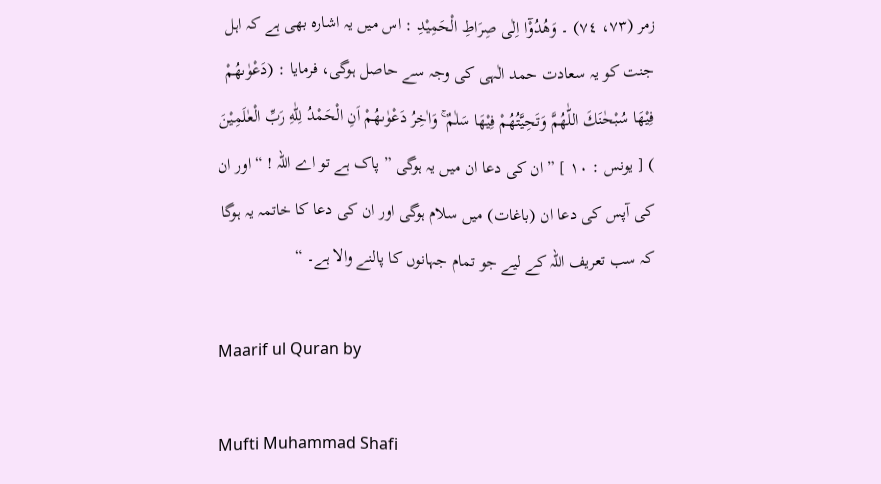زمر (٧٣، ٧٤) ۔ وَهُدُوْٓا اِلٰى صِرَاطِ الْحَمِيْدِ : اس میں یہ اشارہ بھی ہے کہ اہل جنت کو یہ سعادت حمد الٰہی کی وجہ سے حاصل ہوگی، فرمایا : (دَعْوٰىھُمْ فِيْهَا سُبْحٰنَكَ اللّٰهُمَّ وَتَحِيَّتُھُمْ فِيْهَا سَلٰمٌ ۚ وَاٰخِرُ دَعْوٰىھُمْ اَنِ الْحَمْدُ لِلّٰهِ رَبِّ الْعٰلَمِيْنَ ) [ یونس : ١٠ ] ” ان کی دعا ان میں یہ ہوگی ” پاک ہے تو اے اللہ ! “ اور ان کی آپس کی دعا ان (باغات) میں سلام ہوگی اور ان کی دعا کا خاتمہ یہ ہوگا کہ سب تعریف اللہ کے لیے جو تمام جہانوں کا پالنے والا ہے۔ “

Maarif ul Quran by

Mufti Muhammad Shafi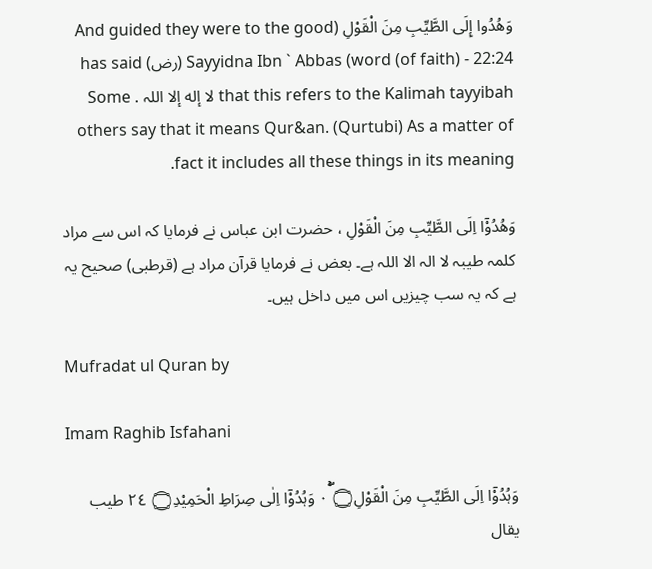وَهُدُوا إِلَى الطَّيِّبِ مِنَ الْقَوْلِ (And guided they were to the good word (of faith) - 22:24) Sayyidna Ibn ` Abbas (رض) has said that this refers to the Kalimah tayyibah لا إله إلا اللہ . Some others say that it means Qur&an. (Qurtubi) As a matter of fact it includes all these things in its meaning.

وَهُدُوْٓا اِلَى الطَّيِّبِ مِنَ الْقَوْلِ ، حضرت ابن عباس نے فرمایا کہ اس سے مراد کلمہ طیبہ لا الہ الا اللہ ہے۔ بعض نے فرمایا قرآن مراد ہے (قرطبی) صحیح یہ ہے کہ یہ سب چیزیں اس میں داخل ہیں۔

Mufradat ul Quran by

Imam Raghib Isfahani

وَہُدُوْٓا اِلَى الطَّيِّبِ مِنَ الْقَوْلِ۝ ٠ۚۖ وَہُدُوْٓا اِلٰى صِرَاطِ الْحَمِيْدِ۝ ٢٤ طيب يقال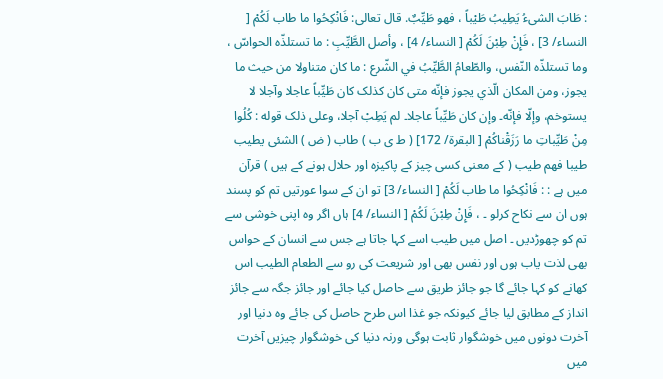: طَابَ الشیءُ يَطِيبُ طَيْباً ، فهو طَيِّبٌ. قال تعالی: فَانْكِحُوا ما طاب لَكُمْ [ النساء/ 3] ، فَإِنْ طِبْنَ لَكُمْ [ النساء/ 4] ، وأصل الطَّيِّبِ : ما تستلذّه الحواسّ ، وما تستلذّه النّفس، والطّعامُ الطَّيِّبُ في الشّرع : ما کان متناولا من حيث ما يجوز، ومن المکان الّذي يجوز فإنّه متی کان کذلک کان طَيِّباً عاجلا وآجلا لا يستوخم، وإلّا فإنّه۔ وإن کان طَيِّباً عاجلا۔ لم يَطِبْ آجلا، وعلی ذلک قوله : كُلُوا مِنْ طَيِّباتِ ما رَزَقْناكُمْ [ البقرة/ 172] ( ط ی ب ) طاب ( ض ) الشئی یطیب طیبا فھم طیب ( کے معنی کسی چیز کے پاکیزہ اور حلال ہونے کے ہیں ) قرآن میں ہے : : فَانْكِحُوا ما طاب لَكُمْ [ النساء/ 3] تو ان کے سوا عورتیں تم کو پسند ہوں ان سے نکاح کرلو ۔ ، فَإِنْ طِبْنَ لَكُمْ [ النساء/ 4] ہاں اگر وہ اپنی خوشی سے تم کو چھوڑدیں ۔ اصل میں طیب اسے کہا جاتا ہے جس سے انسان کے حواس بھی لذت یاب ہوں اور نفس بھی اور شریعت کی رو سے الطعام الطیب اس کھانے کو کہا جائے گا جو جائز طریق سے حاصل کیا جائے اور جائز جگہ سے جائز انداز کے مطابق لیا جائے کیونکہ جو غذا اس طرح حاصل کی جائے وہ دنیا اور آخرت دونوں میں خوشگوار ثابت ہوگی ورنہ دنیا کی خوشگوار چیزیں آخرت میں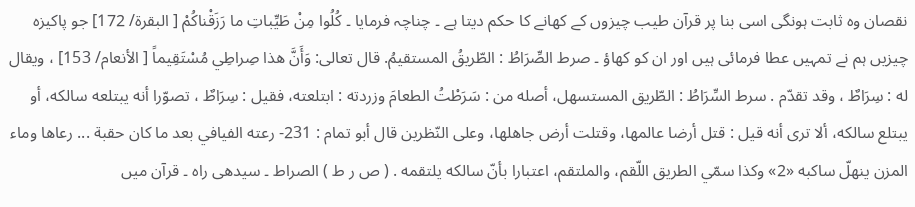نقصان وہ ثابت ہونگی اسی بنا پر قرآن طیب چیزوں کے کھانے کا حکم دیتا ہے ۔ چناچہ فرمایا ۔ كُلُوا مِنْ طَيِّباتِ ما رَزَقْناكُمْ [ البقرة/ 172] جو پاکیزہ چیزیں ہم نے تمہیں عطا فرمائی ہیں اور ان کو کھاؤ ۔ صرط الصِّرَاطُ : الطّريقُ المستقیمُ. قال تعالی: وَأَنَّ هذا صِراطِي مُسْتَقِيماً [ الأنعام/ 153] ، ويقال له : سِرَاطٌ ، وقد تقدّم . سرط السِّرَاطُ : الطّريق المستسهل، أصله من : سَرَطْتُ الطعامَ وزردته : ابتلعته، فقیل : سِرَاطٌ ، تصوّرا أنه يبتلعه سالکه، أو يبتلع سالکه، ألا تری أنه قيل : قتل أرضا عالمها، وقتلت أرض جاهلها، وعلی النّظرین قال أبو تمام : 231- رعته الفیافي بعد ما کان حقبة ... رعاها وماء المزن ينهلّ ساكبه «2» وکذا سمّي الطریق اللّقم، والملتقم، اعتبارا بأنّ سالکه يلتقمه . ( ص ر ط ) الصراط ۔ سیدھی راہ ۔ قرآن میں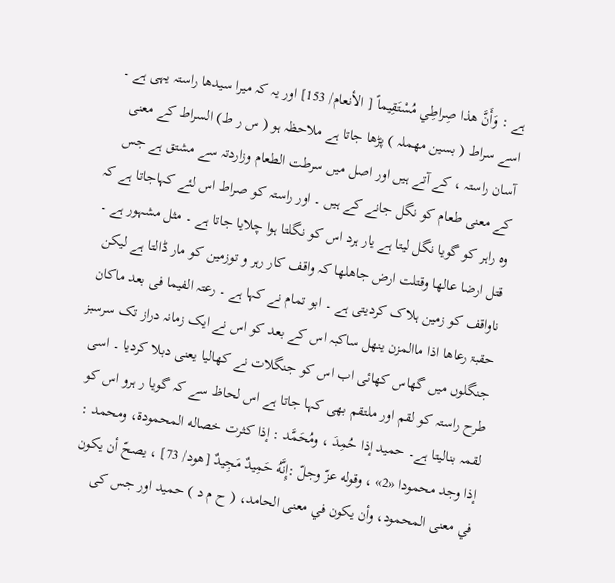ہے : وَأَنَّ هذا صِراطِي مُسْتَقِيماً [ الأنعام/ 153] اور یہ کہ میرا سیدھا راستہ یہی ہے ۔ اسے سراط ( بسین مھملہ ) پڑھا جاتا ہے ملاحظہ ہو ( س ر ط) السراط کے معنی آسان راستہ ، کے آتے ہیں اور اصل میں سرطت الطعام وزاردتہ سے مشتق ہے جس کے معنی طعام کو نگل جانے کے ہیں ۔ اور راستہ کو صراط اس لئے کہاجاتا ہے کہ وہ راہر کو گویا نگل لیتا ہے یار ہرد اس کو نگلتا ہوا چلایا جاتا ہے ۔ مثل مشہور ہے ۔ قتل ارضا عالھا وقتلت ارض جاھلھا کہ واقف کار رہر و توزمین کو مار ڈالتا ہے لیکن ناواقف کو زمین ہلاک کردیتی ہے ۔ ابو تمام نے کہا ہے ۔ رعتہ الفیما فی بعد ماکان حقبۃ رعاھا اذا ماالمزن ینھل ساکبہ اس کے بعد کو اس نے ایک زمانہ دراز تک سرسبز جنگلوں میں گھاس کھائی اب اس کو جنگلات نے کھالیا یعنی دبلا کردیا ۔ اسی طرح راستہ کو لقم اور ملتقم بھی کہا جاتا ہے اس لحاظ سے کہ گویا ر ہرو اس کو لقمہ بنالیتا ہے۔ حمید إذا حُمِدَ ، ومُحَمَّد : إذا کثرت خصاله المحمودة، ومحمد : إذا وجد محمودا «2» ، وقوله عزّ وجلّ :إِنَّهُ حَمِيدٌ مَجِيدٌ [هود/ 73] ، يصحّ أن يكون في معنی المحمود، وأن يكون في معنی الحامد، ( ح م د ) حمید اور جس کی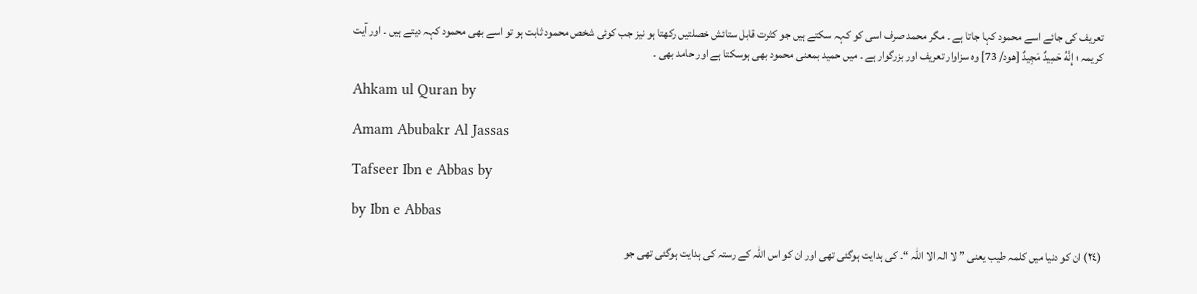تعریف کی جائے اسے محمود کہا جاتا ہے ۔ مگر محمد صرف اسی کو کہہ سکتے ہیں جو کثرت قابل ستائش خصلتیں رکھتا ہو نیز جب کوئی شخص محمود ثابت ہو تو اسے بھی محمود کہہ دیتے ہیں ۔ اور آیت کریمہ ؛ إِنَّهُ حَمِيدٌ مَجِيدٌ [هود/ 73] وہ سزاوار تعریف اور بزرگوار ہے ۔ میں حمید بمعنی محمود بھی ہوسکتا ہے اور حامد بھی ۔

Ahkam ul Quran by

Amam Abubakr Al Jassas

Tafseer Ibn e Abbas by

by Ibn e Abbas

(٢٤) ان کو دنیا میں کلمہ طیب یعنی ” لا الہ الا اللہ “۔ کی ہدایت ہوگئی تھی اور ان کو اس اللہ کے رستہ کی ہدایت ہوگئی تھی جو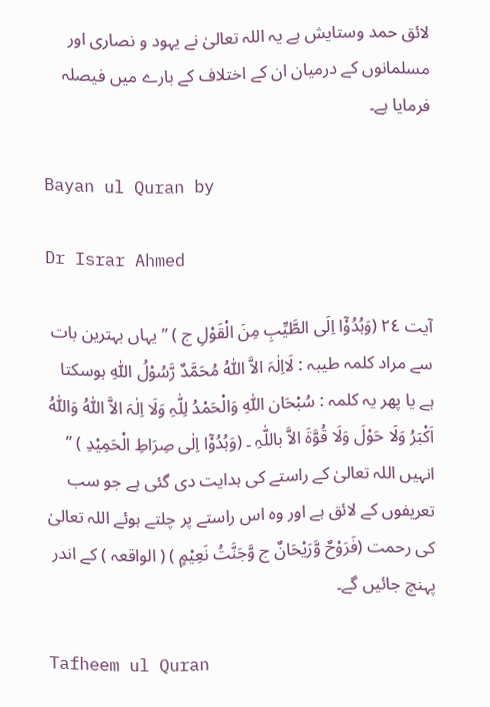لائق حمد وستایش ہے یہ اللہ تعالیٰ نے یہود و نصاری اور مسلمانوں کے درمیان ان کے اختلاف کے بارے میں فیصلہ فرمایا ہے۔

Bayan ul Quran by

Dr Israr Ahmed

آیت ٢٤ (وَہُدُوْٓا اِلَی الطَّیِّبِ مِنَ الْقَوْلِ ج ) ” یہاں بہترین بات سے مراد کلمہ طیبہ : لَااِلٰہَ الاَّ اللّٰہُ مُحَمَّدٌ رَّسُوْلُ اللّٰہِ ہوسکتا ہے یا پھر یہ کلمہ : سُبْحَان اللّٰہِ وَالْحَمْدُ لِلّٰہِ وَلَا اِلٰہَ الاَّ اللّٰہُ وَاللّٰہُ اَکْبَرُ وَلَا حَوْلَ وَلَا قُوَّۃَ الاَّ باللّٰہِ ۔ (وَہُدُوْٓا اِلٰی صِرَاطِ الْحَمِیْدِ ) ” انہیں اللہ تعالیٰ کے راستے کی ہدایت دی گئی ہے جو سب تعریفوں کے لائق ہے اور وہ اس راستے پر چلتے ہوئے اللہ تعالیٰ کی رحمت (فَرَوْحٌ وَّرَیْحَانٌ ج وَّجَنَّتُ نَعِیْمٍ ) ( الواقعہ ) کے اندر پہنچ جائیں گے۔

Tafheem ul Quran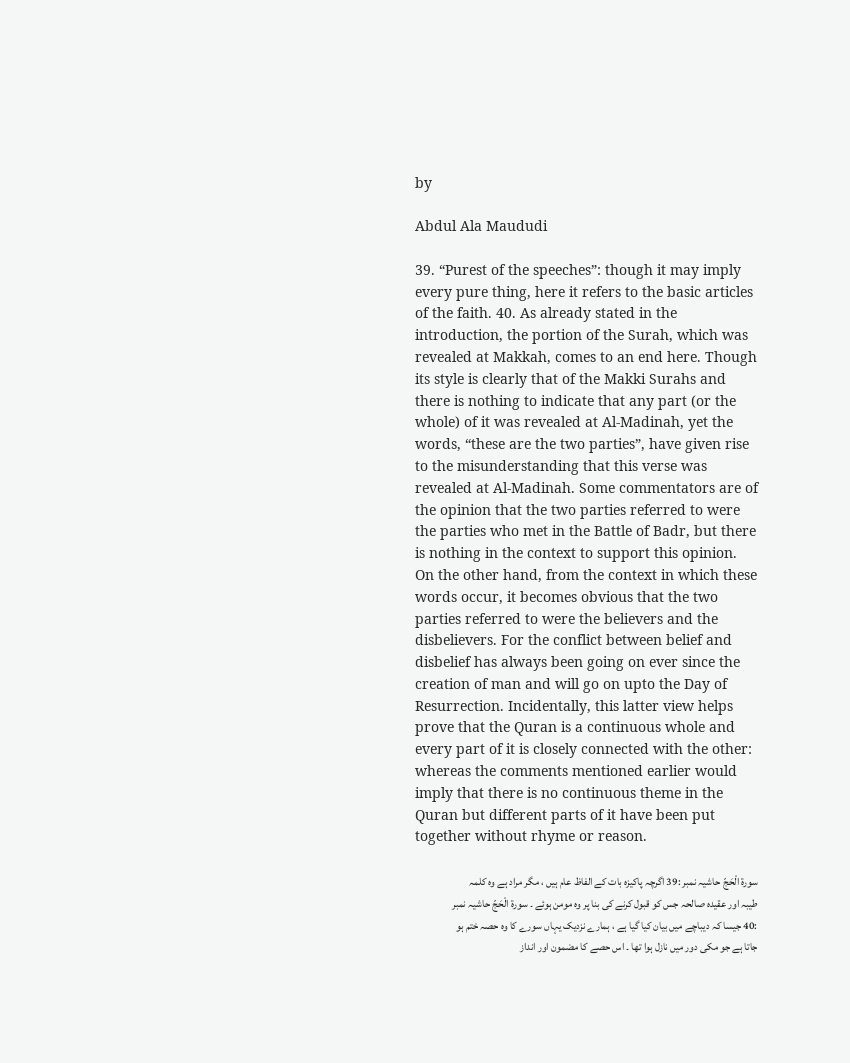by

Abdul Ala Maududi

39. “Purest of the speeches”: though it may imply every pure thing, here it refers to the basic articles of the faith. 40. As already stated in the introduction, the portion of the Surah, which was revealed at Makkah, comes to an end here. Though its style is clearly that of the Makki Surahs and there is nothing to indicate that any part (or the whole) of it was revealed at Al-Madinah, yet the words, “these are the two parties”, have given rise to the misunderstanding that this verse was revealed at Al-Madinah. Some commentators are of the opinion that the two parties referred to were the parties who met in the Battle of Badr, but there is nothing in the context to support this opinion. On the other hand, from the context in which these words occur, it becomes obvious that the two parties referred to were the believers and the disbelievers. For the conflict between belief and disbelief has always been going on ever since the creation of man and will go on upto the Day of Resurrection. Incidentally, this latter view helps prove that the Quran is a continuous whole and every part of it is closely connected with the other: whereas the comments mentioned earlier would imply that there is no continuous theme in the Quran but different parts of it have been put together without rhyme or reason.

سورة الْحَجّ حاشیہ نمبر :39 اگرچہ پاکیزہ بات کے الفاظ عام ہیں ، مگر مراد ہے وہ کلمہ طیبہ اور عقیدہ صالحہ جس کو قبول کرنے کی بنا پر وہ مومن ہوئے ۔ سورة الْحَجّ حاشیہ نمبر :40 جیسا کہ دیباچے میں بیان کیا گیا ہے ، ہمارے نزدیک یہاں سورے کا وہ حصہ ختم ہو جاتا ہے جو مکی دور میں نازل ہوا تھا ۔ اس حصے کا مضمون اور انداز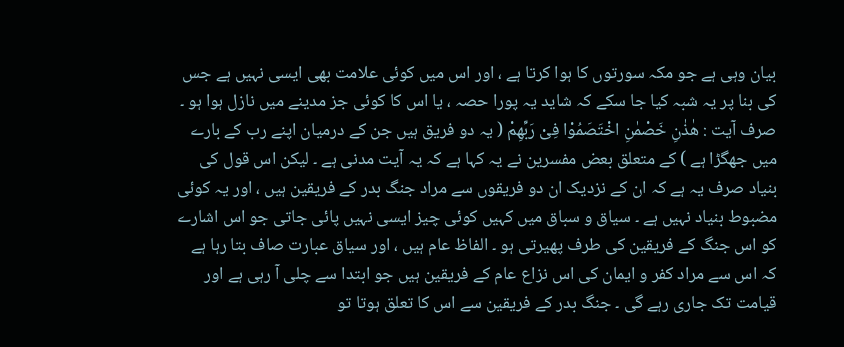بیان وہی ہے جو مکہ سورتوں کا ہوا کرتا ہے ، اور اس میں کوئی علامت بھی ایسی نہیں ہے جس کی بنا پر یہ شبہ کیا جا سکے کہ شاید یہ پورا حصہ ، یا اس کا کوئی جز مدینے میں نازل ہوا ہو ۔ صرف آیت : ھٰذٰنِ خَصْمٰنِ اخْتَصَمُوْا فِیْ رَبِّھِمْ ( یہ دو فریق ہیں جن کے درمیان اپنے رب کے بارے میں جھگڑا ہے ) کے متعلق بعض مفسرین نے یہ کہا ہے کہ یہ آیت مدنی ہے ۔ لیکن اس قول کی بنیاد صرف یہ ہے کہ ان کے نزدیک ان دو فریقوں سے مراد جنگ بدر کے فریقین ہیں ، اور یہ کوئی مضبوط بنیاد نہیں ہے ۔ سیاق و سباق میں کہیں کوئی چیز ایسی نہیں پائی جاتی جو اس اشارے کو اس جنگ کے فریقین کی طرف پھیرتی ہو ۔ الفاظ عام ہیں ، اور سیاق عبارت صاف بتا رہا ہے کہ اس سے مراد کفر و ایمان کی اس نزاع عام کے فریقین ہیں جو ابتدا سے چلی آ رہی ہے اور قیامت تک جاری رہے گی ۔ جنگ بدر کے فریقین سے اس کا تعلق ہوتا تو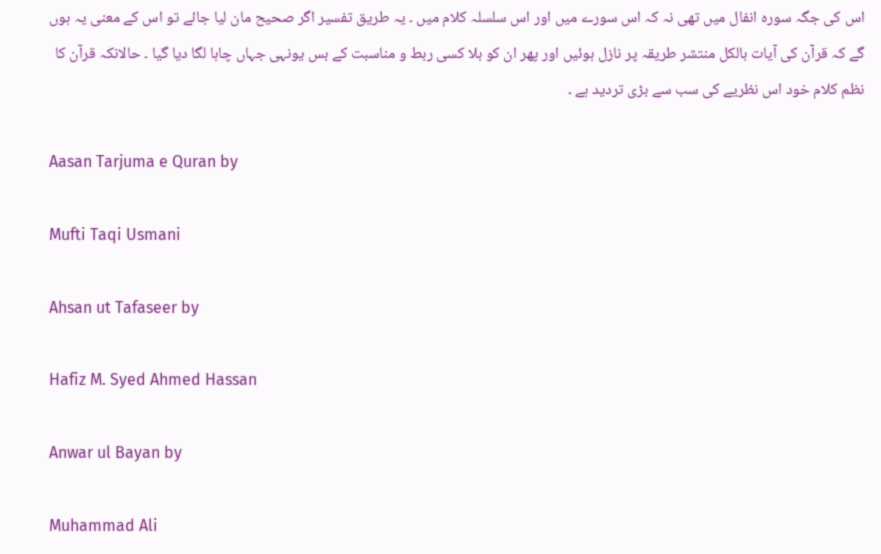اس کی جگہ سورہ انفال میں تھی نہ کہ اس سورے میں اور اس سلسلہ کلام میں ۔ یہ طریق تفسیر اگر صحیح مان لیا جائے تو اس کے معنی یہ ہوں گے کہ قرآن کی آیات بالکل منتشر طریقہ پر نازل ہوئیں اور پھر ان کو بلا کسی ربط و مناسبت کے بس یونہی جہاں چاہا لگا دیا گیا ۔ حالانکہ قرآن کا نظم کلام خود اس نظریے کی سب سے بڑی تردید ہے ۔

Aasan Tarjuma e Quran by

Mufti Taqi Usmani

Ahsan ut Tafaseer by

Hafiz M. Syed Ahmed Hassan

Anwar ul Bayan by

Muhammad Ali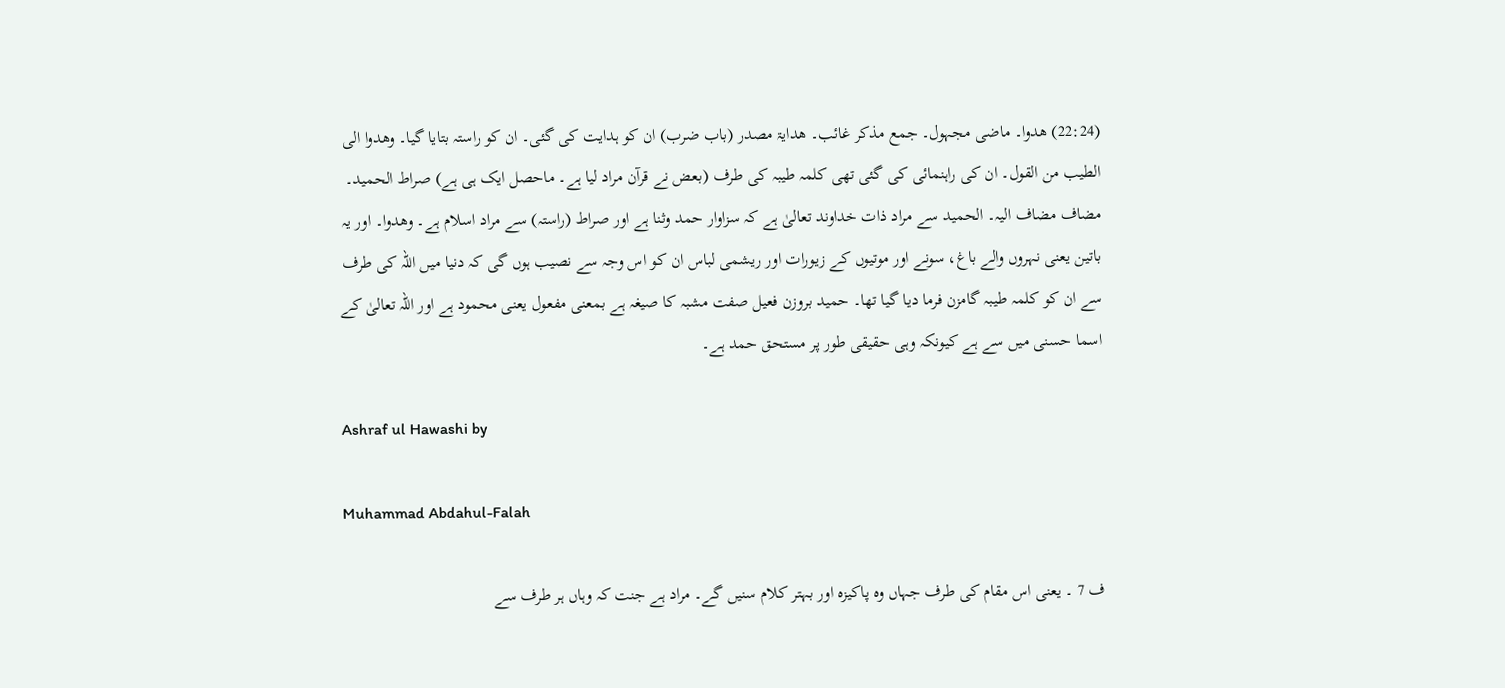(22:24) ھدوا۔ ماضی مجہول۔ جمع مذکر غائب۔ ھدایۃ مصدر (باب ضرب) ان کو ہدایت کی گئی۔ ان کو راستہ بتایا گیا۔ وھدوا الی الطیب من القول۔ ان کی راہنمائی کی گئی تھی کلمہ طیبہ کی طرف (بعض نے قرآن مراد لیا ہے۔ ماحصل ایک ہی ہے) صراط الحمید۔ مضاف مضاف الیہ۔ الحمید سے مراد ذات خداوند تعالیٰ ہے کہ سزاوار حمد وثنا ہے اور صراط (راستہ) سے مراد اسلام ہے۔ وھدوا۔ اور یہ باتین یعنی نہروں والے باغ، سونے اور موتیوں کے زیورات اور ریشمی لباس ان کو اس وجہ سے نصیب ہوں گی کہ دنیا میں اللہ کی طرف سے ان کو کلمہ طیبہ گامزن فرما دیا گیا تھا۔ حمید بروزن فعیل صفت مشبہ کا صیغہ ہے بمعنی مفعول یعنی محمود ہے اور اللہ تعالیٰ کے اسما حسنی میں سے ہے کیونکہ وہی حقیقی طور پر مستحق حمد ہے۔

Ashraf ul Hawashi by

Muhammad Abdahul-Falah

ف 7 ۔ یعنی اس مقام کی طرف جہاں وہ پاکیزہ اور بہتر کلام سنیں گے۔ مراد ہے جنت کہ وہاں ہر طرف سے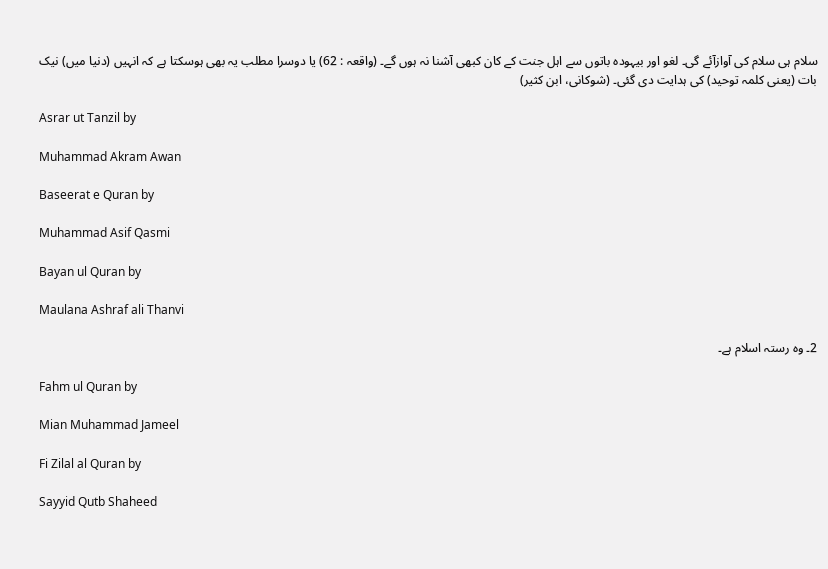سلام ہی سلام کی آوازآئے گی۔ لغو اور بیہودہ باتوں سے اہل جنت کے کان کبھی آشنا نہ ہوں گے۔ (واقعہ : 62) یا دوسرا مطلب یہ بھی ہوسکتا ہے کہ انہیں (دنیا میں) نیک بات (یعنی کلمہ توحید) کی ہدایت دی گئی۔ (شوکانی، ابن کثیر)

Asrar ut Tanzil by

Muhammad Akram Awan

Baseerat e Quran by

Muhammad Asif Qasmi

Bayan ul Quran by

Maulana Ashraf ali Thanvi

2۔ وہ رستہ اسلام ہے۔

Fahm ul Quran by

Mian Muhammad Jameel

Fi Zilal al Quran by

Sayyid Qutb Shaheed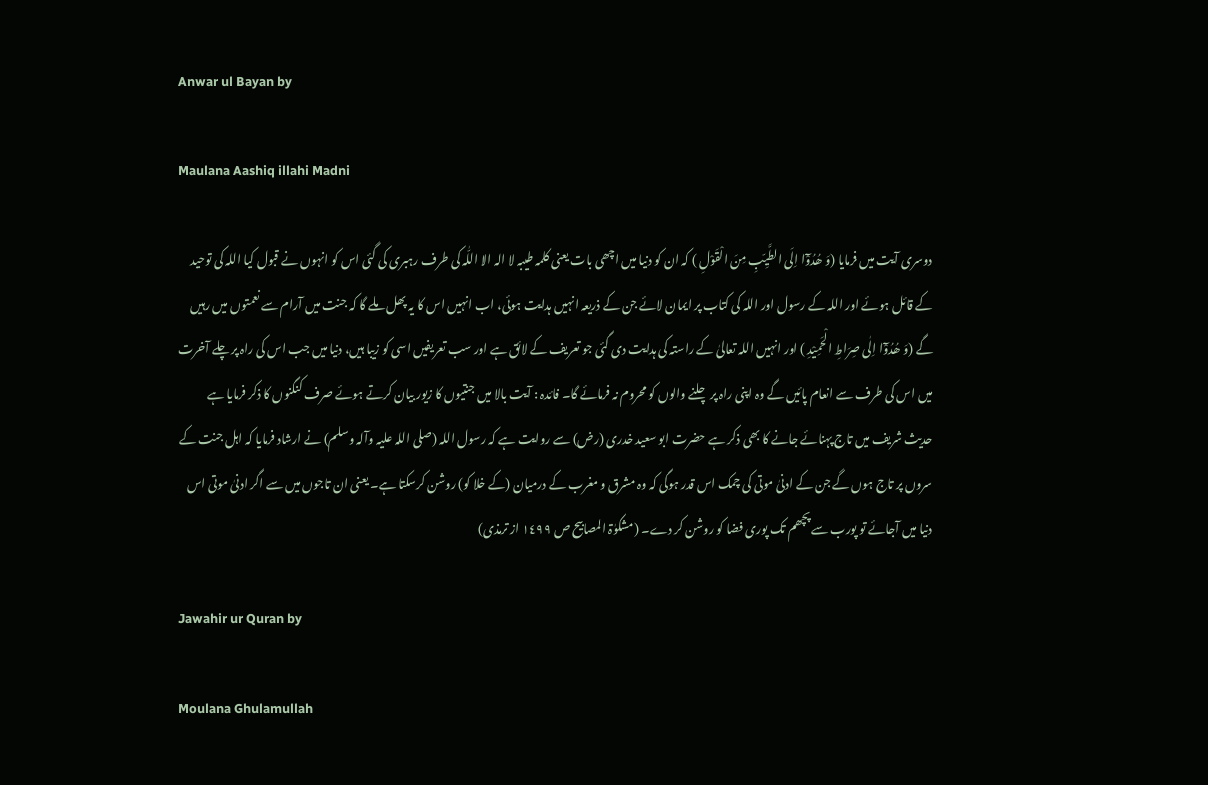Anwar ul Bayan by

Maulana Aashiq illahi Madni

دوسری آیت میں فرمایا (وَ ھُدُوْٓا اِلَی الطَّیِّبِ مِنَ الْقَوْلِ ) کہ ان کو دنیا میں اچھی بات یعنی کلمہ طیبہ لا الہ الا اللّٰہ کی طرف رہبری کی گئی اس کو انہوں نے قبول کیا اللہ کی توحید کے قائل ہوئے اور اللہ کے رسول اور اللہ کی کتاب پر ایمان لائے جن کے ذریعہ انہیں ہدایت ہوئی، اب انہیں اس کا یہ پھل ملے گا کہ جنت میں آرام سے نعمتوں میں رہیں گے (وَ ھُدُوْٓا اِلٰی صِرَاطِ الْحَمِیْدِ ) اور انہیں اللہ تعالیٰ کے راستہ کی ہدایت دی گئی جو تعریف کے لائق ہے اور سب تعریفیں اسی کو زیبا ہیں، دنیا میں جب اس کی راہ پر چلے آخرت میں اس کی طرف سے انعام پائیں گے وہ اپنی راہ پر چلنے والوں کو محروم نہ فرمائے گا۔ فائدہ : آیت بالا میں جنتیوں کا زیور بیان کرتے ہوئے صرف کنگنوں کا ذکر فرمایا ہے حدیث شریف میں تاج پہنائے جانے کا بھی ذکر ہے حضرت ابو سعید خدری (رض) سے روایت ہے کہ رسول اللہ (صلی اللہ علیہ وآلہ وسلم) نے ارشاد فرمایا کہ اہل جنت کے سروں پر تاج ہوں گے جن کے ادنیٰ موتی کی چمک اس قدر ہوگی کہ وہ مشرق و مغرب کے درمیان (کے خلا کو) روشن کرسکتا ہے۔ یعنی ان تاجوں میں سے اگر ادنیٰ موتی اس دنیا میں آجائے تو پورب سے پچھم تک پوری فضا کو روشن کر دے۔ (مشکوٰۃ المصابیح ص ١٤٩٩ از ترمذی)

Jawahir ur Quran by

Moulana Ghulamullah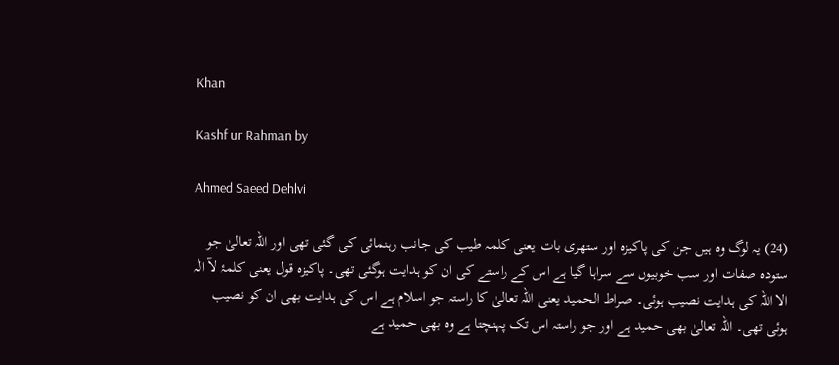Khan

Kashf ur Rahman by

Ahmed Saeed Dehlvi

(24) یہ لوگ وہ ہیں جن کی پاکیزہ اور ستھری بات یعنی کلمہ طیب کی جانب رہنمائی کی گئی تھی اور اللہ تعالیٰ جو ستودہ صفات اور سب خوبیوں سے سراہا گیا ہے اس کے راستے کی ان کو ہدایت ہوگئی تھی۔ پاکیزہ قول یعنی کلمۂ لآ الٰہ الا اللہ کی ہدایت نصیب ہوئی۔ صراط الحمید یعنی اللہ تعالیٰ کا راستہ جو اسلام ہے اس کی ہدایت بھی ان کو نصیب ہوئی تھی۔ اللہ تعالیٰ بھی حمید ہے اور جو راستہ اس تک پہنچتا ہے وہ بھی حمید ہے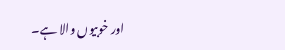اور خوبیوں والا ہے۔